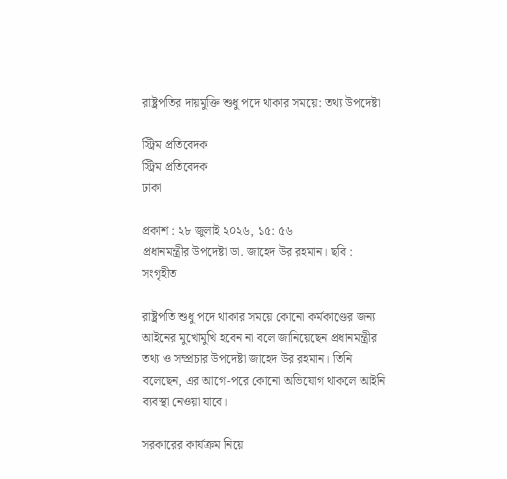রাষ্ট্রপতির দায়মুক্তি শুধু পদে থাকার সময়ে: তথ্য উপদেষ্টা

স্ট্রিম প্রতিবেদক
স্ট্রিম প্রতিবেদক
ঢাকা

প্রকাশ : ২৮ জুলাই ২০২৬, ১৫: ৫৬
প্রধানমন্ত্রীর উপদেষ্টা ডা. জাহেদ উর রহমান। ছবি : সংগৃহীত

রাষ্ট্রপতি শুধু পদে থাকার সময়ে কোনো কর্মকাণ্ডের জন্য আইনের মুখোমুখি হবেন না বলে জানিয়েছেন প্রধানমন্ত্রীর তথ্য ও সম্প্রচার উপদেষ্টা জাহেদ উর রহমান। তিনি বলেছেন, এর আগে-পরে কোনো অভিযোগ থাকলে আইনি ব্যবস্থা নেওয়া যাবে।

সরকারের কার্যক্রম নিয়ে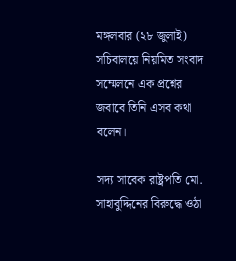মঙ্গলবার (২৮ জুলাই) সচিবালয়ে নিয়মিত সংবাদ সম্মেলনে এক প্রশ্নের জবাবে তিনি এসব কথা বলেন।

সদ্য সাবেক রাষ্ট্রপতি মো. সাহাবুদ্দিনের বিরুদ্ধে ওঠা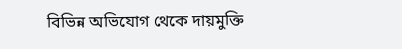বিভিন্ন অভিযোগ থেকে দায়মুক্তি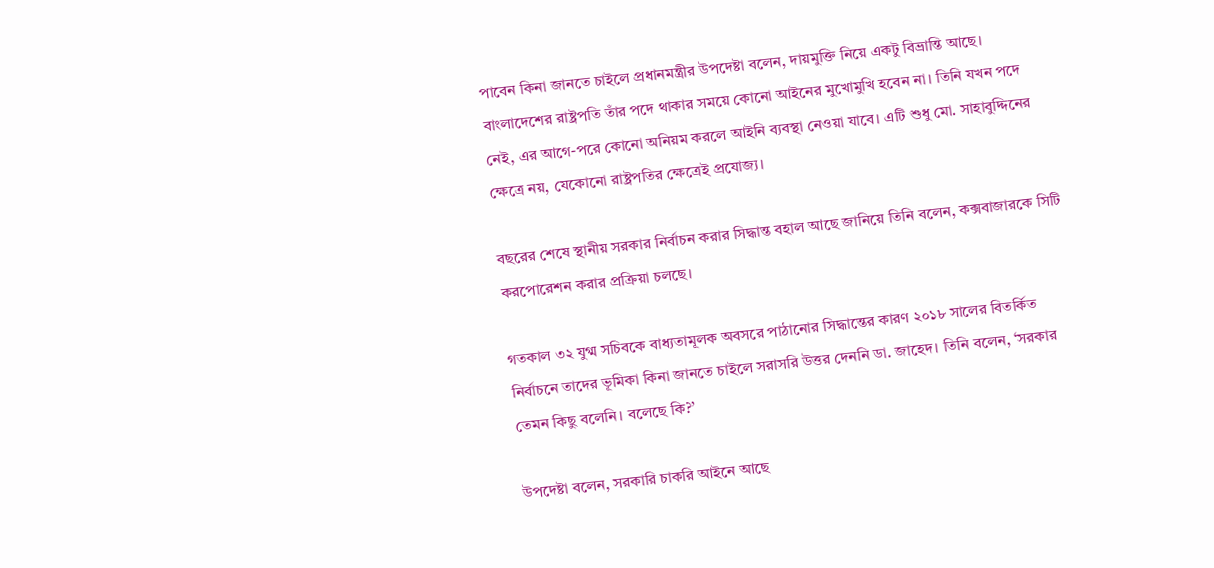পাবেন কিনা জানতে চাইলে প্রধানমন্ত্রীর উপদেষ্টা বলেন, দায়মুক্তি নিয়ে একটু বিভ্রান্তি আছে। বাংলাদেশের রাষ্ট্রপতি তাঁর পদে থাকার সময়ে কোনো আইনের মুখোমুখি হবেন না। তিনি যখন পদে নেই, এর আগে-পরে কোনো অনিয়ম করলে আইনি ব্যবস্থা নেওয়া যাবে। এটি শুধু মো. সাহাবুদ্দিনের ক্ষেত্রে নয়, যেকোনো রাষ্ট্রপতির ক্ষেত্রেই প্রযোজ্য।

বছরের শেষে স্থানীয় সরকার নির্বাচন করার সিদ্ধান্ত বহাল আছে জানিয়ে তিনি বলেন, কক্সবাজারকে সিটি করপোরেশন করার প্রক্রিয়া চলছে।

গতকাল ৩২ যুগ্ম সচিবকে বাধ্যতামূলক অবসরে পাঠানোর সিদ্ধান্তের কারণ ২০১৮ সালের বিতর্কিত নির্বাচনে তাদের ভূমিকা কিনা জানতে চাইলে সরাসরি উত্তর দেননি ডা. জাহেদ। তিনি বলেন, ‘সরকার তেমন কিছু বলেনি। বলেছে কি?’

উপদেষ্টা বলেন, সরকারি চাকরি আইনে আছে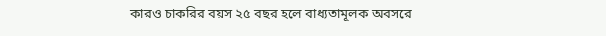কারও চাকরির বয়স ২৫ বছর হলে বাধ্যতামূলক অবসরে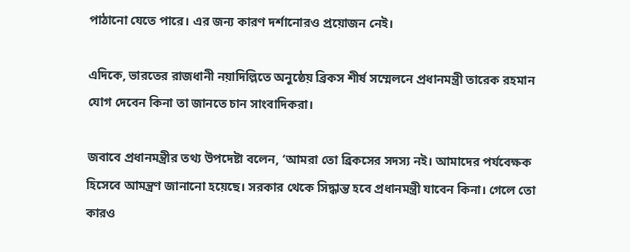পাঠানো যেতে পারে। এর জন্য কারণ দর্শানোরও প্রয়োজন নেই।

এদিকে, ভারতের রাজধানী নয়াদিল্লিতে অনুষ্ঠেয় ব্রিকস শীর্ষ সম্মেলনে প্রধানমন্ত্রী তারেক রহমান যোগ দেবেন কিনা তা জানতে চান সাংবাদিকরা।

জবাবে প্রধানমন্ত্রীর তথ্য উপদেষ্টা বলেন, ‘আমরা তো ব্রিকসের সদস্য নই। আমাদের পর্যবেক্ষক হিসেবে আমন্ত্রণ জানানো হয়েছে। সরকার থেকে সিদ্ধান্ত হবে প্রধানমন্ত্রী যাবেন কিনা। গেলে তো কারও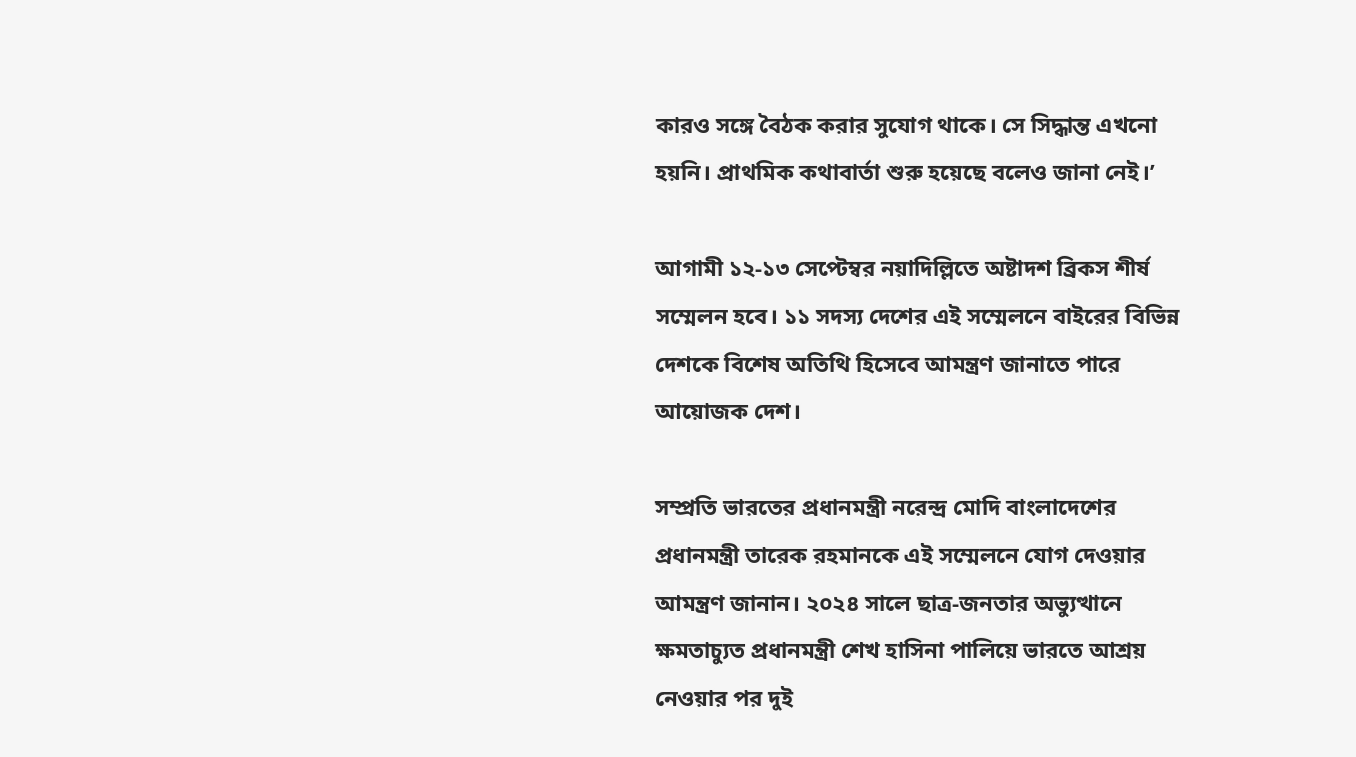কারও সঙ্গে বৈঠক করার সুযোগ থাকে। সে সিদ্ধান্ত এখনো হয়নি। প্রাথমিক কথাবার্তা শুরু হয়েছে বলেও জানা নেই।’

আগামী ১২-১৩ সেপ্টেম্বর নয়াদিল্লিতে অষ্টাদশ ব্রিকস শীর্ষ সম্মেলন হবে। ১১ সদস্য দেশের এই সম্মেলনে বাইরের বিভিন্ন দেশকে বিশেষ অতিথি হিসেবে আমন্ত্রণ জানাতে পারে আয়োজক দেশ।

সম্প্রতি ভারতের প্রধানমন্ত্রী নরেন্দ্র মোদি বাংলাদেশের প্রধানমন্ত্রী তারেক রহমানকে এই সম্মেলনে যোগ দেওয়ার আমন্ত্রণ জানান। ২০২৪ সালে ছাত্র-জনতার অভ্যুত্থানে ক্ষমতাচ্যুত প্রধানমন্ত্রী শেখ হাসিনা পালিয়ে ভারতে আশ্রয় নেওয়ার পর দুই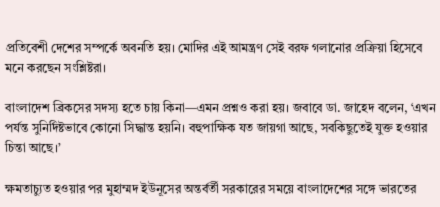প্রতিবেশী দেশের সম্পর্কে অবনতি হয়। মোদির এই আমন্ত্রণ সেই বরফ গলানোর প্রক্রিয়া হিসেবে মনে করছেন সংশ্লিষ্টরা।

বাংলাদেশ ব্রিকসের সদস্য হতে চায় কিনা—এমন প্রশ্নও করা হয়। জবাবে ডা. জাহেদ বলেন, ‘এখন পর্যন্ত সুনির্দিষ্টভাবে কোনো সিদ্ধান্ত হয়নি। বহুপাক্ষিক যত জায়গা আছে, সবকিছুতেই যুক্ত হওয়ার চিন্তা আছে।’

ক্ষমতাচ্যুত হওয়ার পর মুহাম্মদ ইউনূসের অন্তর্বর্তী সরকারের সময়ে বাংলাদেশের সঙ্গে ভারতের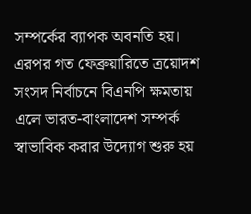সম্পর্কের ব্যাপক অবনতি হয়। এরপর গত ফেব্রুয়ারিতে ত্রয়োদশ সংসদ নির্বাচনে বিএনপি ক্ষমতায় এলে ভারত-বাংলাদেশ সম্পর্ক স্বাভাবিক করার উদ্যোগ শুরু হয়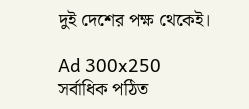দুই দেশের পক্ষ থেকেই।

Ad 300x250
সর্বাধিক পঠিত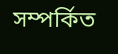সম্পর্কিত